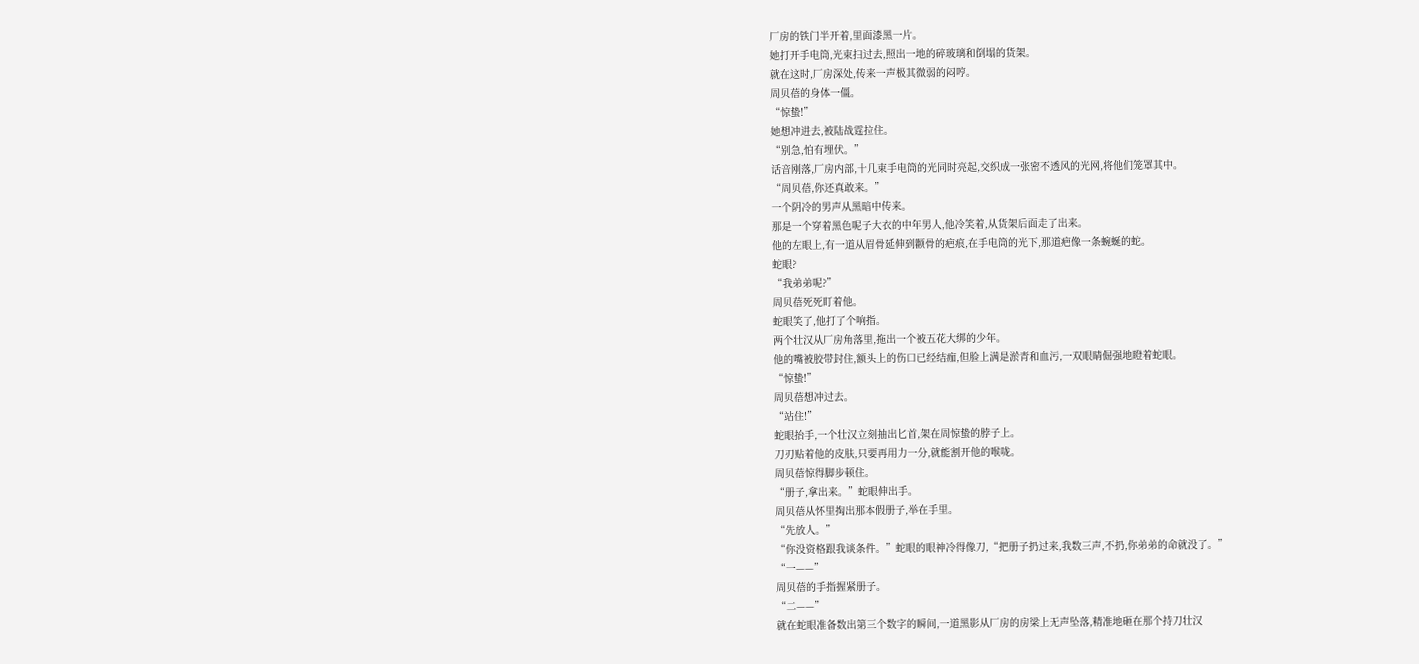厂房的铁门半开着,里面漆黑一片。
她打开手电筒,光束扫过去,照出一地的碎玻璃和倒塌的货架。
就在这时,厂房深处,传来一声极其微弱的闷哼。
周贝蓓的身体一僵。
“惊蛰!”
她想冲进去,被陆战霆拉住。
“别急,怕有埋伏。”
话音刚落,厂房内部,十几束手电筒的光同时亮起,交织成一张密不透风的光网,将他们笼罩其中。
“周贝蓓,你还真敢来。”
一个阴冷的男声从黑暗中传来。
那是一个穿着黑色呢子大衣的中年男人,他冷笑着,从货架后面走了出来。
他的左眼上,有一道从眉骨延伸到颧骨的疤痕,在手电筒的光下,那道疤像一条蜿蜒的蛇。
蛇眼?
“我弟弟呢?”
周贝蓓死死盯着他。
蛇眼笑了,他打了个响指。
两个壮汉从厂房角落里,拖出一个被五花大绑的少年。
他的嘴被胶带封住,额头上的伤口已经结痂,但脸上满是淤青和血污,一双眼睛倔强地瞪着蛇眼。
“惊蛰!”
周贝蓓想冲过去。
“站住!”
蛇眼抬手,一个壮汉立刻抽出匕首,架在周惊蛰的脖子上。
刀刃贴着他的皮肤,只要再用力一分,就能割开他的喉咙。
周贝蓓惊得脚步顿住。
“册子,拿出来。”蛇眼伸出手。
周贝蓓从怀里掏出那本假册子,举在手里。
“先放人。”
“你没资格跟我谈条件。”蛇眼的眼神冷得像刀,“把册子扔过来,我数三声,不扔,你弟弟的命就没了。”
“一——”
周贝蓓的手指握紧册子。
“二——”
就在蛇眼准备数出第三个数字的瞬间,一道黑影从厂房的房梁上无声坠落,精准地砸在那个持刀壮汉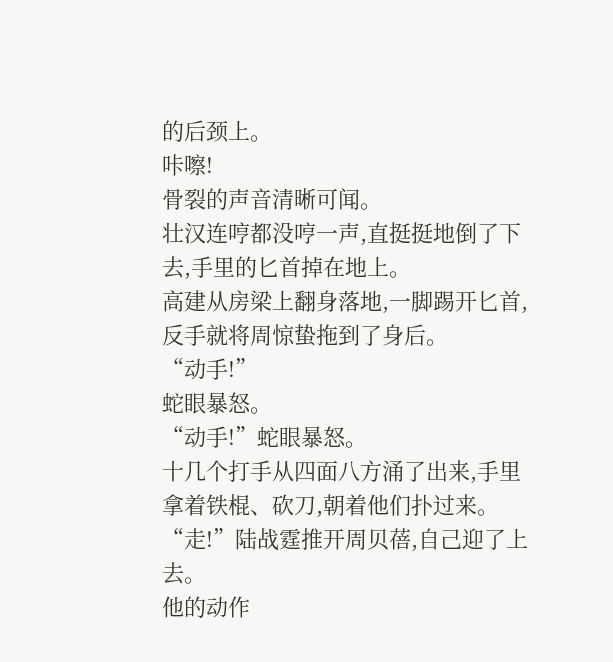的后颈上。
咔嚓!
骨裂的声音清晰可闻。
壮汉连哼都没哼一声,直挺挺地倒了下去,手里的匕首掉在地上。
高建从房梁上翻身落地,一脚踢开匕首,反手就将周惊蛰拖到了身后。
“动手!”
蛇眼暴怒。
“动手!”蛇眼暴怒。
十几个打手从四面八方涌了出来,手里拿着铁棍、砍刀,朝着他们扑过来。
“走!”陆战霆推开周贝蓓,自己迎了上去。
他的动作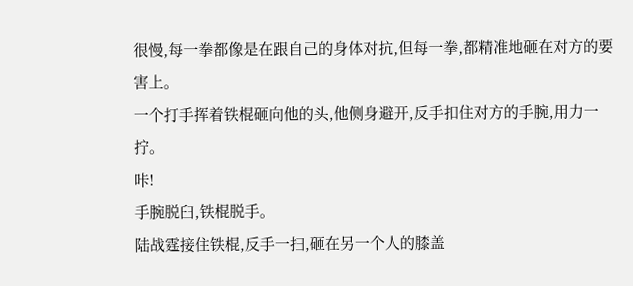很慢,每一拳都像是在跟自己的身体对抗,但每一拳,都精准地砸在对方的要害上。
一个打手挥着铁棍砸向他的头,他侧身避开,反手扣住对方的手腕,用力一拧。
咔!
手腕脱臼,铁棍脱手。
陆战霆接住铁棍,反手一扫,砸在另一个人的膝盖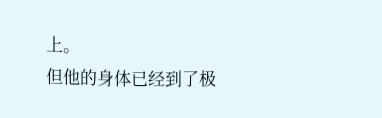上。
但他的身体已经到了极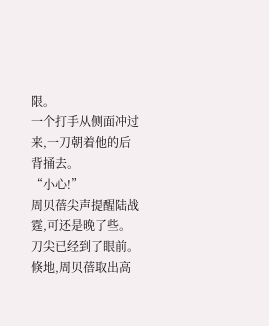限。
一个打手从侧面冲过来,一刀朝着他的后背捅去。
“小心!”
周贝蓓尖声提醒陆战霆,可还是晚了些。
刀尖已经到了眼前。
倏地,周贝蓓取出高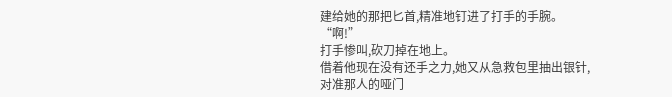建给她的那把匕首,精准地钉进了打手的手腕。
“啊!”
打手惨叫,砍刀掉在地上。
借着他现在没有还手之力,她又从急救包里抽出银针,对准那人的哑门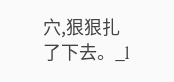穴,狠狠扎了下去。_l